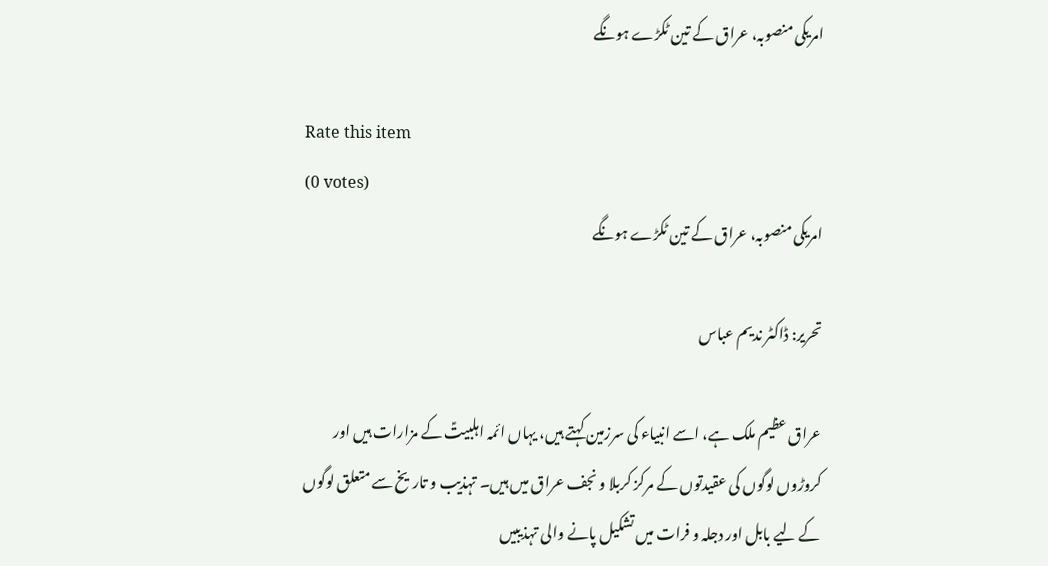امریکی منصوبہ، عراق کے تین ٹکڑے ہونگے

Rate this item
(0 votes)
امریکی منصوبہ، عراق کے تین ٹکڑے ہونگے

تحریر: ڈاکٹر ندیم عباس

عراق عظیم ملک ہے، اسے انبیاء کی سرزمین کہتے ہیں، یہاں ائمہ اہلبیتؑ کے مزارات ہیں اور کروڑوں لوگوں کی عقیدتوں کے مرکز کربلا و نجف عراق میں ہیں۔ تہذیب و تاریخ سے متعلق لوگوں کے لیے بابل اور دجلہ و فرات میں تشکیل پانے والی تہذیبیں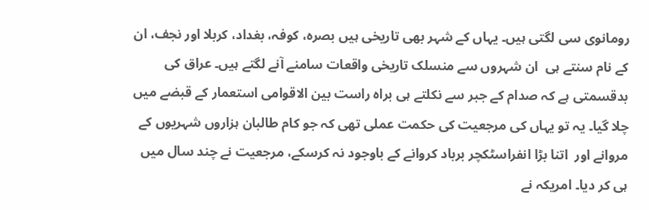رومانوی سی لگتی ہیں۔ یہاں کے شہر بھی تاریخی ہیں بصرہ، کوفہ، بغداد، کربلا اور نجف، ان کے نام سنتے ہی  ان شہروں سے منسلک تاریخی واقعات سامنے آنے لگتے ہیں۔ عراق کی بدقسمتی ہے کہ صدام کے جبر سے نکلتے ہی براہ راست بین الاقوامی استعمار کے قبضے میں چلا گیا۔ یہ تو یہاں کی مرجعیت کی حکمت عملی تھی کہ جو کام طالبان ہزاروں شہریوں کے مروانے اور  اتنا بڑا انفراسٹکچر برباد کروانے کے باوجود نہ کرسکے، مرجعیت نے چند سال میں ہی کر دیا۔ امریکہ نے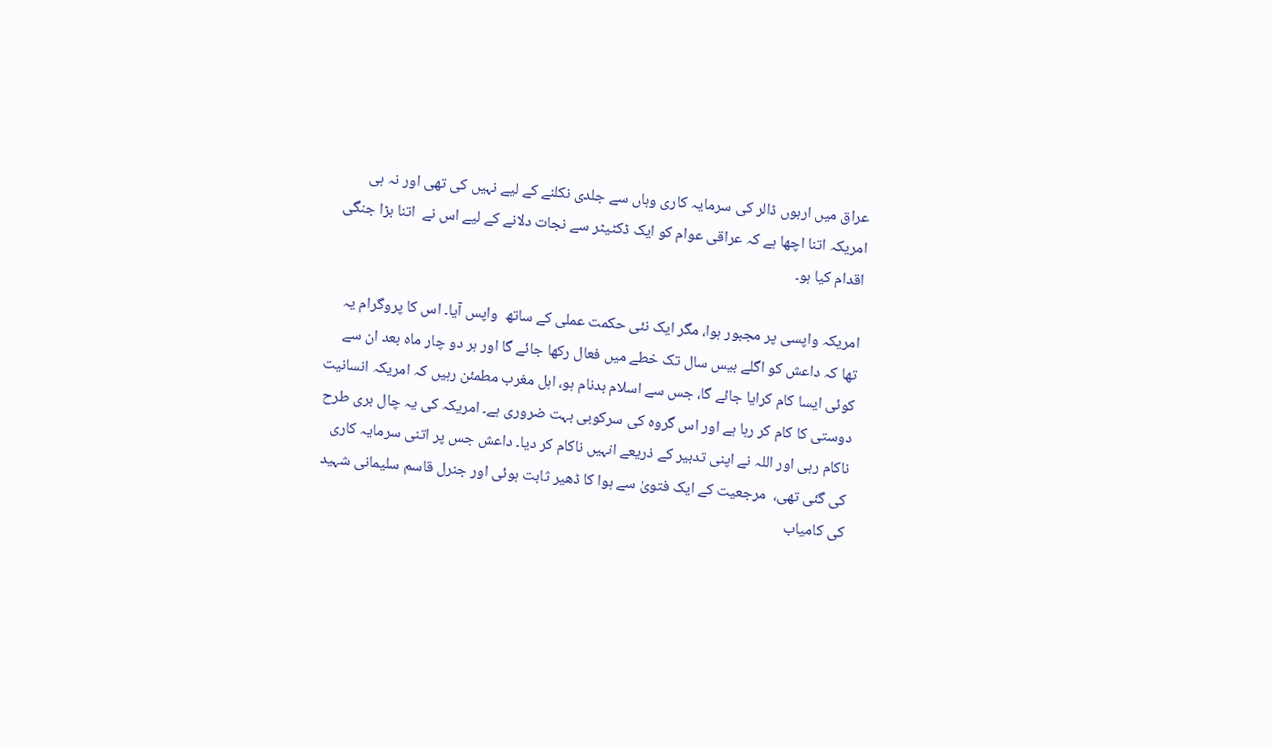عراق میں اربوں ڈالر کی سرمایہ کاری وہاں سے جلدی نکلنے کے لیے نہیں کی تھی اور نہ ہی امریکہ اتنا اچھا ہے کہ عراقی عوام کو ایک ڈکٹیٹر سے نجات دلانے کے لیے اس نے  اتنا بڑا جنگی اقدام کیا ہو۔

امریکہ واپسی پر مجبور ہوا، مگر ایک نئی حکمت عملی کے ساتھ  واپس آیا۔ اس کا پروگرام یہ تھا کہ داعش کو اگلے بیس سال تک خطے میں فعال رکھا جائے گا اور ہر دو چار ماہ بعد ان سے کوئی ایسا کام کرایا جائے گا، جس سے اسلام بدنام ہو، اہل مغرب مطمئن رہیں کہ امریکہ انسانیت دوستی کا کام کر رہا ہے اور اس گروہ کی سرکوبی بہت ضروری ہے۔ امریکہ کی یہ چال بری طرح ناکام رہی اور اللہ نے اپنی تدبیر کے ذریعے انہیں ناکام کر دیا۔ داعش جس پر اتنی سرمایہ کاری کی گئی تھی،  مرجعیت کے ایک فتویٰ سے ہوا کا ڈھیر ثابت ہوئی اور جنرل قاسم سلیمانی شہید کی کامیاب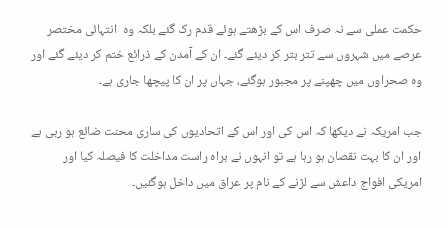حکمت عملی سے نہ صرف اس کے بڑھتے ہوئے قدم رک گئے بلکہ وہ  انتہائی مختصر عرصے میں شہروں سے تتر بتر کر دیئے گئے۔ ان کے آمدن کے ذرائع ختم کر دیئے گئے اور وہ صحراوں میں چھپنے پر مجبور ہوگئے، جہاں پر ان کا پیچھا جاری ہے۔

جب امریکہ نے دیکھا کہ اس کی اور اس کے اتحادیوں کی ساری محنت ضائع ہو رہی ہے اور ان کا بہت نقصان ہو رہا ہے تو انہوں نے براہ راست مداخلت کا فیصلہ کیا اور امریکی افواج داعش سے لڑنے کے نام پر عراق میں داخل ہوگئیں۔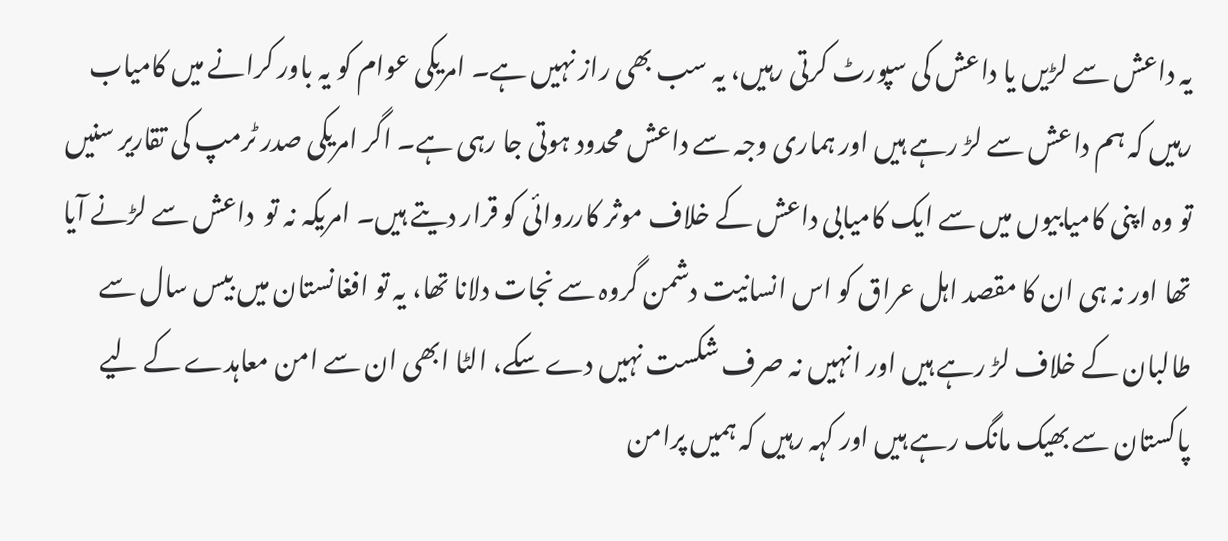یہ داعش سے لڑیں یا داعش کی سپورٹ کرتی رہیں، یہ سب بھی راز نہیں ہے۔ امریکی عوام کو یہ باور کرانے میں کامیاب رہیں کہ ہم داعش سے لڑ رہے ہیں اور ہماری وجہ سے داعش محدود ہوتی جا رہی ہے۔ اگر امریکی صدر ٹرمپ کی تقاریر سنیں تو وہ اپنی کامیابیوں میں سے ایک کامیابی داعش کے خلاف موثر کارروائی کو قرار دیتے ہیں۔ امریکہ نہ تو  داعش سے لڑنے آیا تھا اور نہ ہی ان کا مقصد اہل عراق کو اس انسانیت دشمن گروہ سے نجات دلانا تھا، یہ تو افغانستان میں بیس سال سے طالبان کے خلاف لڑ رہے ہیں اور انہیں نہ صرف شکست نہیں دے سکے، الٹا ابھی ان سے امن معاہدے کے لیے پاکستان سے بھیک مانگ رہے ہیں اور کہہ رہیں کہ ہمیں پرامن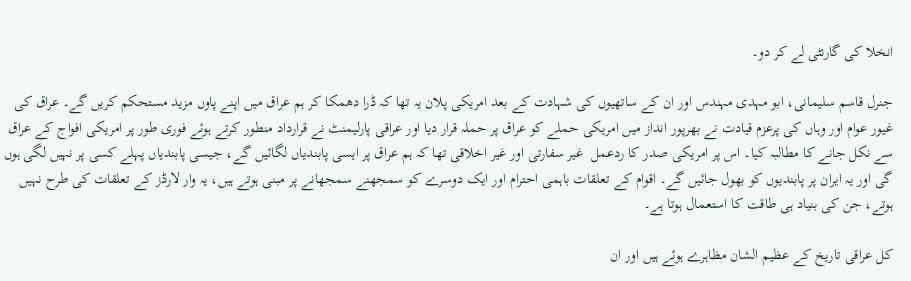انخلا کی گارنٹی لے کر دو۔

جنرل قاسم سلیمانی، ابو مہدی مہندس اور ان کے ساتھیوں کی شہادت کے بعد امریکی پلان یہ تھا کہ ڈرا دھمکا کر ہم عراق میں اپنے پاوں مزید مستحکم کریں گے۔ عراق کی غیور عوام اور وہاں کی پرعزم قیادت نے بھرپور انداز میں امریکی حملے کو عراق پر حملہ قرار دیا اور عراقی پارلیمنٹ نے قرارداد منطور کرتے ہوئے فوری طور پر امریکی افواج کے عراق سے نکل جانے کا مطالبہ کیا۔ اس پر امریکی صدر کا ردعمل  غیر سفارتی اور غیر اخلاقی تھا کہ ہم عراق پر ایسی پابندیاں لگائیں گے، جیسی پابندیاں پہلے کسی پر نہیں لگی ہوں گی اور یہ ایران پر پابندیوں کو بھول جائیں گے۔ اقوام کے تعلقات باہمی احترام اور ایک دوسرے کو سمجھنے سمجھانے پر مبنی ہوتے ہیں، یہ وار لارڈز کے تعلقات کی طرح نہیں ہوتے، جن کی بنیاد ہی طاقت کا استعمال ہوتا ہے۔

کل عراقی تاریخ کے عظیم الشان مظاہرے ہوئے ہیں اور ان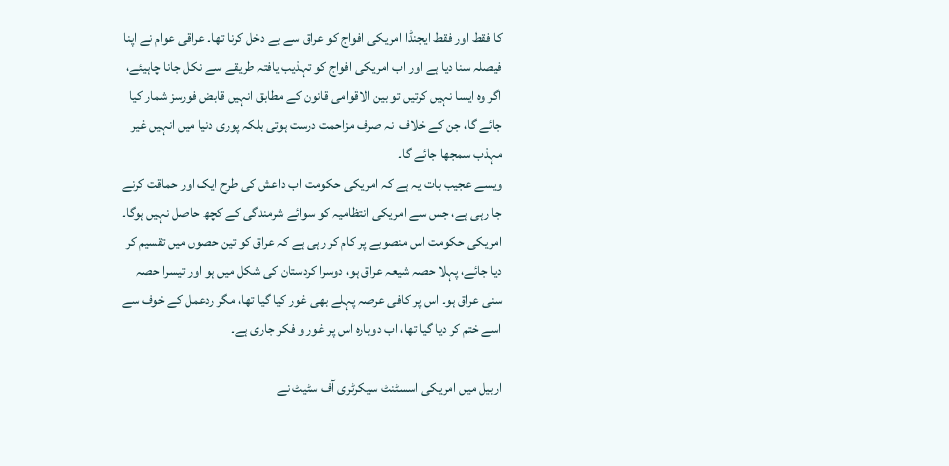کا فقط اور فقط ایجنڈا امریکی افواج کو عراق سے بے دخل کرنا تھا۔ عراقی عوام نے اپنا فیصلہ سنا دیا ہے اور اب امریکی افواج کو تہذیب یافتہ طریقے سے نکل جانا چاہیئے، اگر وہ ایسا نہیں کرتیں تو بین الاقوامی قانون کے مطابق انہیں قابض فورسز شمار کیا جائے گا، جن کے خلاف  نہ صرف مزاحمت درست ہوتی بلکہ پوری دنیا میں انہیں غیر مہذب سمجھا جائے گا۔
ویسے عجیب بات یہ ہے کہ امریکی حکومت اب داعش کی طرح ایک اور حماقت کرنے جا رہی ہے، جس سے امریکی انتظامیہ کو سوائے شرمندگی کے کچھ حاصل نہیں ہوگا۔ امریکی حکومت اس منصوبے پر کام کر رہی ہے کہ عراق کو تین حصوں میں تقسیم کر دیا جائے، پہلا حصہ شیعہ عراق ہو، دوسرا کردستان کی شکل میں ہو اور تیسرا حصہ سنی عراق ہو۔ اس پر کافی عرصہ پہلے بھی غور کیا گیا تھا، مگر ردعمل کے خوف سے اسے ختم کر دیا گیا تھا، اب دوبارہ اس پر غور و فکر جاری ہے۔

اربیل میں امریکی اسسٹنٹ سیکرٹری آف سٹیٹ نے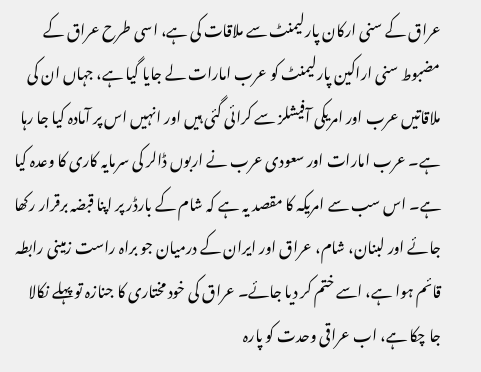عراق کے سنی ارکان پارلیمنٹ سے ملاقات کی ہے، اسی طرح عراق کے مضبوط سنی اراکین پارلیمنٹ کو عرب امارات لے جایا گیا ہے، جہاں ان کی ملاقاتیں عرب اور امریکی آفیشلز سے کرائی گئی ہیں اور انہیں اس پر آمادہ کیا جا رہا ہے۔ عرب امارات اور سعودی عرب نے اربوں ڈالر کی سرمایہ کاری کا وعدہ کیا ہے۔ اس سب سے امریکہ کا مقصد یہ ہے کہ شام کے بارڈر پر اپنا قبضہ برقرار رکھا جائے اور لبنان، شام، عراق اور ایران کے درمیان جو براہ راست زمینی رابطہ قائم ہوا ہے، اسے ختم کر دیا جائے۔ عراق کی خود مختاری کا جنازہ تو پہلے نکالا جا چکا ہے، اب عراقی وحدت کو پارہ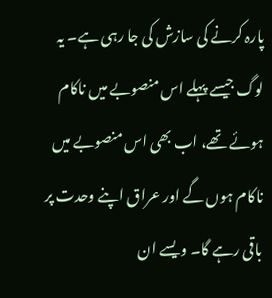پارہ کرنے کی سازش کی جا رہی ہے۔ یہ لوگ جیسے پہلے اس منصوبے میں ناکام ہوئے تھے، اب بھی اس منصوبے میں ناکام ہوں گے اور عراق اپنے وحدت پر باقی رہے گا۔ ویسے ان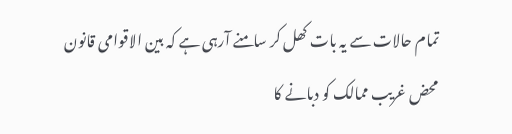تمام حالات سے یہ بات کھل کر سامنے آرہی ہے کہ بین الاقوامی قانون محض غریب ممالک کو دبانے کا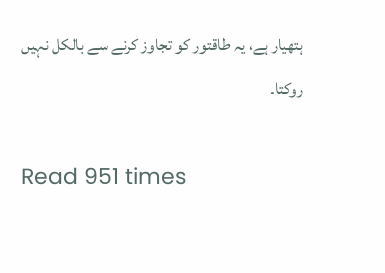ہتھیار ہے، یہ طاقتور کو تجاوز کرنے سے بالکل نہیں روکتا۔

Read 951 times